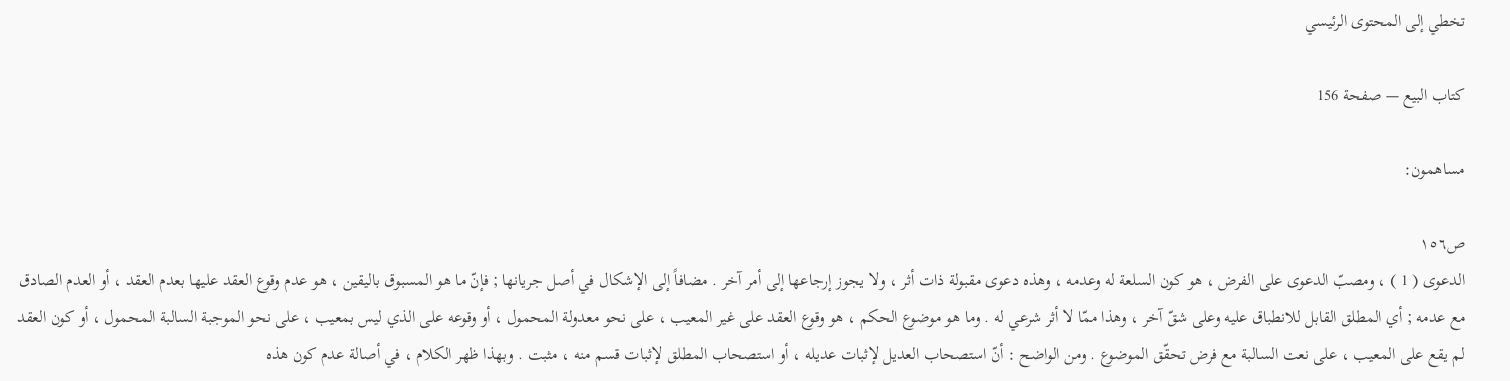تخطي إلى المحتوى الرئيسي

كتاب البيع — صفحة 156

مساهمون:

ص١٥٦
الدعوى ( 1 ) ، ومصبّ الدعوى على الفرض ، هو كون السلعة له وعدمه ، وهذه دعوى مقبولة ذات أثر ، ولا يجوز إرجاعها إلى أمر آخر . مضافاً إلى الإشكال في أصل جريانها ; فإنّ ما هو المسبوق باليقين ، هو عدم وقوع العقد عليها بعدم العقد ، أو العدم الصادق مع عدمه ; أي المطلق القابل للانطباق عليه وعلى شقّ آخر ، وهذا ممّا لا أثر شرعي له . وما هو موضوع الحكم ، هو وقوع العقد على غير المعيب ، على نحو معدولة المحمول ، أو وقوعه على الذي ليس بمعيب ، على نحو الموجبة السالبة المحمول ، أو كون العقد لم يقع على المعيب ، على نعت السالبة مع فرض تحقّق الموضوع . ومن الواضح : أنّ استصحاب العديل لإثبات عديله ، أو استصحاب المطلق لإثبات قسم منه ، مثبت . وبهذا ظهر الكلام ، في أصالة عدم كون هذه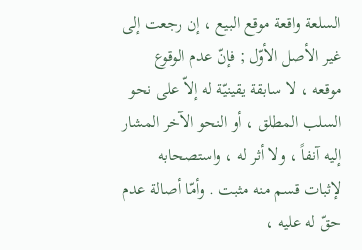السلعة واقعة موقع البيع ، إن رجعت إلى غير الأصل الأوّل ; فإنّ عدم الوقوع موقعه ، لا سابقة يقينيّة له إلاّ على نحو السلب المطلق ، أو النحو الآخر المشار إليه آنفاً ، ولا أثر له ، واستصحابه لإثبات قسم منه مثبت . وأمّا أصالة عدم حقّ له عليه ،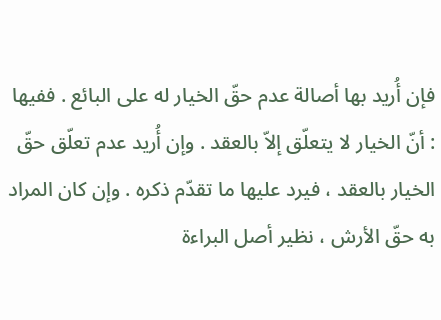فإن أُريد بها أصالة عدم حقّ الخيار له على البائع . ففيها : أنّ الخيار لا يتعلّق إلاّ بالعقد . وإن أُريد عدم تعلّق حقّ الخيار بالعقد ، فيرد عليها ما تقدّم ذكره . وإن كان المراد به حقّ الأرش ، نظير أصل البراءة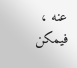عنه ، فيمكن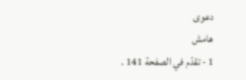دعوى
هامش
1 - تقدّم في الصفحة 141 .